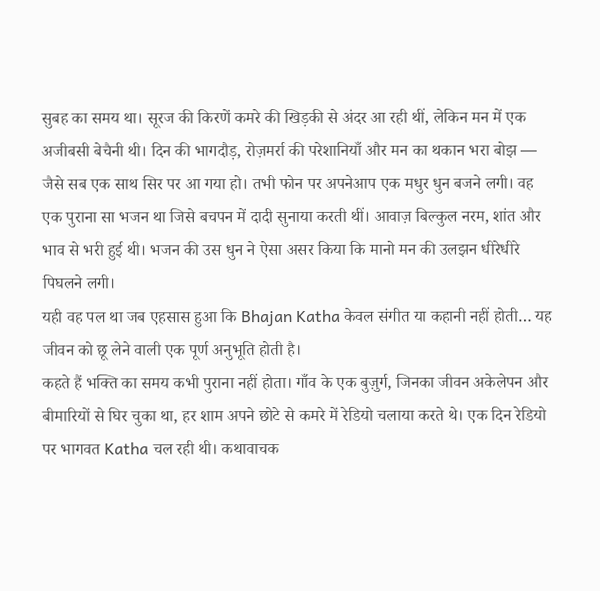सुबह का समय था। सूरज की किरणें कमरे की खिड़की से अंदर आ रही थीं, लेकिन मन में एक अजीबसी बेचैनी थी। दिन की भागदौड़, रोज़मर्रा की परेशानियाँ और मन का थकान भरा बोझ — जैसे सब एक साथ सिर पर आ गया हो। तभी फोन पर अपनेआप एक मधुर धुन बजने लगी। वह एक पुराना सा भजन था जिसे बचपन में दादी सुनाया करती थीं। आवाज़ बिल्कुल नरम, शांत और भाव से भरी हुई थी। भजन की उस धुन ने ऐसा असर किया कि मानो मन की उलझन धीरेधीरे पिघलने लगी।
यही वह पल था जब एहसास हुआ कि Bhajan Katha केवल संगीत या कहानी नहीं होती… यह जीवन को छू लेने वाली एक पूर्ण अनुभूति होती है।
कहते हैं भक्ति का समय कभी पुराना नहीं होता। गाँव के एक बुज़ुर्ग, जिनका जीवन अकेलेपन और बीमारियों से घिर चुका था, हर शाम अपने छोटे से कमरे में रेडियो चलाया करते थे। एक दिन रेडियो पर भागवत Katha चल रही थी। कथावाचक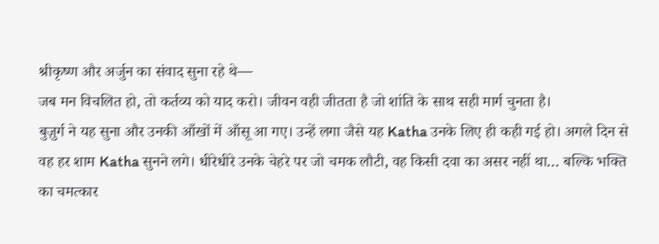श्रीकृष्ण और अर्जुन का संवाद सुना रहे थे—
जब मन विचलित हो, तो कर्तव्य को याद करो। जीवन वही जीतता है जो शांति के साथ सही मार्ग चुनता है।
बुज़ुर्ग ने यह सुना और उनकी आँखों में आँसू आ गए। उन्हें लगा जैसे यह Katha उनके लिए ही कही गई हो। अगले दिन से वह हर शाम Katha सुनने लगे। धीरेधीरे उनके चेहरे पर जो चमक लौटी, वह किसी दवा का असर नहीं था… बल्कि भक्ति का चमत्कार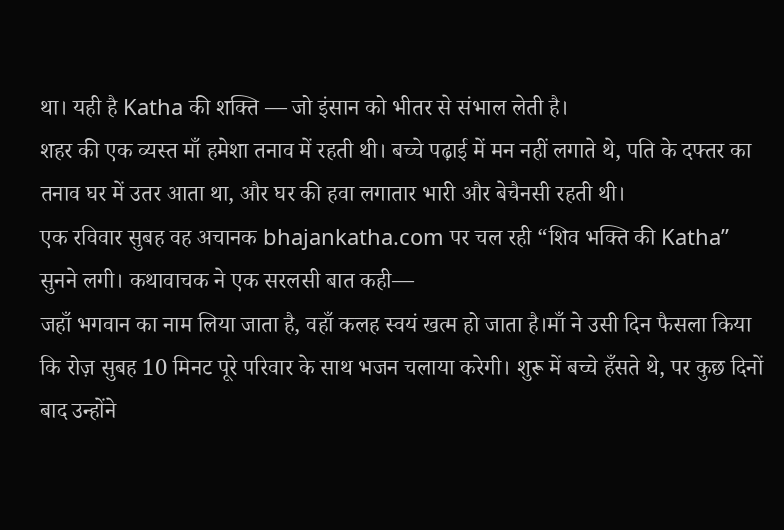था। यही है Katha की शक्ति — जो इंसान को भीतर से संभाल लेती है।
शहर की एक व्यस्त माँ हमेशा तनाव में रहती थी। बच्चे पढ़ाई में मन नहीं लगाते थे, पति के दफ्तर का तनाव घर में उतर आता था, और घर की हवा लगातार भारी और बेचैनसी रहती थी।
एक रविवार सुबह वह अचानक bhajankatha.com पर चल रही “शिव भक्ति की Katha” सुनने लगी। कथावाचक ने एक सरलसी बात कही—
जहाँ भगवान का नाम लिया जाता है, वहाँ कलह स्वयं खत्म हो जाता है।माँ ने उसी दिन फैसला किया कि रोज़ सुबह 10 मिनट पूरे परिवार के साथ भजन चलाया करेगी। शुरू में बच्चे हँसते थे, पर कुछ दिनों बाद उन्होंने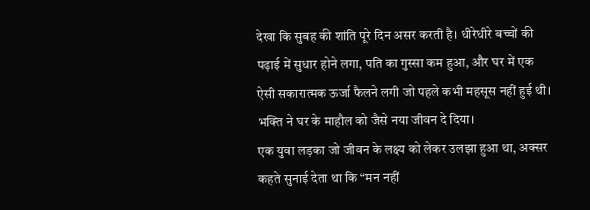देखा कि सुबह की शांति पूरे दिन असर करती है। धीरेधीरे बच्चों की पढ़ाई में सुधार होने लगा, पति का गुस्सा कम हुआ, और घर में एक ऐसी सकारात्मक ऊर्जा फैलने लगी जो पहले कभी महसूस नहीं हुई थी। भक्ति ने घर के माहौल को जैसे नया जीवन दे दिया।
एक युवा लड़का जो जीवन के लक्ष्य को लेकर उलझा हुआ था, अक्सर कहते सुनाई देता था कि “मन नहीं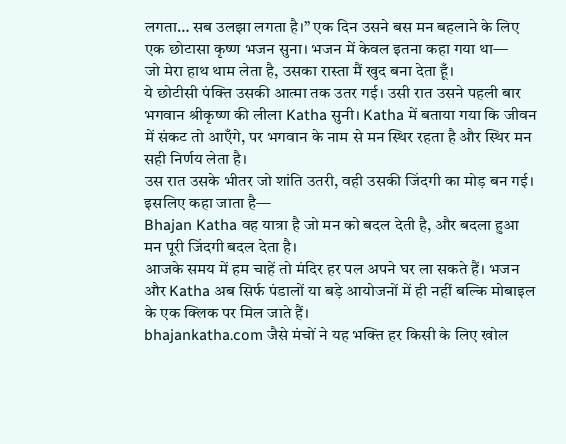लगता… सब उलझा लगता है।” एक दिन उसने बस मन बहलाने के लिए एक छोटासा कृष्ण भजन सुना। भजन में केवल इतना कहा गया था—
जो मेरा हाथ थाम लेता है, उसका रास्ता मैं खुद बना देता हूँ।
ये छोटीसी पंक्ति उसकी आत्मा तक उतर गई। उसी रात उसने पहली बार भगवान श्रीकृष्ण की लीला Katha सुनी। Katha में बताया गया कि जीवन में संकट तो आएँगे, पर भगवान के नाम से मन स्थिर रहता है और स्थिर मन सही निर्णय लेता है।
उस रात उसके भीतर जो शांति उतरी, वही उसकी जिंदगी का मोड़ बन गई। इसलिए कहा जाता है—
Bhajan Katha वह यात्रा है जो मन को बदल देती है, और बदला हुआ मन पूरी जिंदगी बदल देता है।
आजके समय में हम चाहें तो मंदिर हर पल अपने घर ला सकते हैं। भजन और Katha अब सिर्फ पंडालों या बड़े आयोजनों में ही नहीं बल्कि मोबाइल के एक क्लिक पर मिल जाते हैं।
bhajankatha.com जैसे मंचों ने यह भक्ति हर किसी के लिए खोल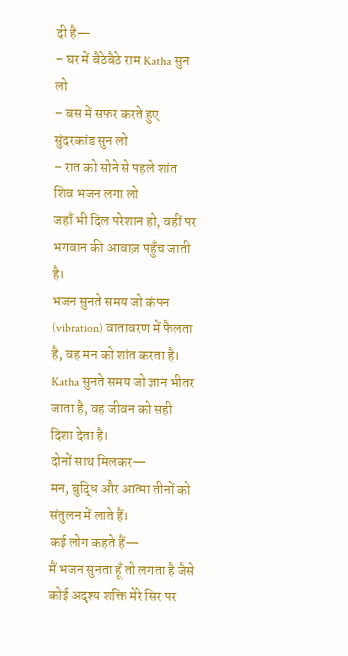दी है—
– घर में बैठेबैठे राम Katha सुन लो
– बस में सफर करते हुए सुंदरकांड सुन लो
– रात को सोने से पहले शांत शिव भजन लगा लो
जहाँ भी दिल परेशान हो, वहीं पर भगवान की आवाज़ पहुँच जाती है।
भजन सुनते समय जो कंपन (vibration) वातावरण में फैलता है, वह मन को शांत करता है।
Katha सुनते समय जो ज्ञान भीतर जाता है, वह जीवन को सही दिशा देता है।
दोनों साथ मिलकर—
मन, बुद्धि और आत्मा तीनों को संतुलन में लाते हैं।
कई लोग कहते हैं—
मैं भजन सुनता हूँ तो लगता है जैसे कोई अदृश्य शक्ति मेरे सिर पर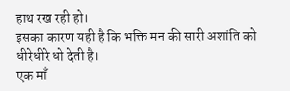हाथ रख रही हो।
इसका कारण यही है कि भक्ति मन की सारी अशांति को धीरेधीरे धो देती है।
एक माँ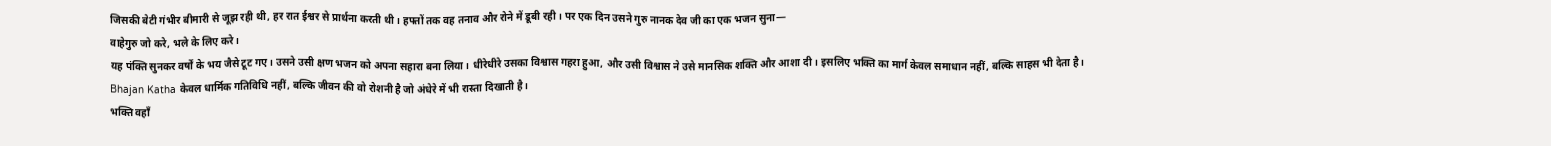जिसकी बेटी गंभीर बीमारी से जूझ रही थी, हर रात ईश्वर से प्रार्थना करती थी। हफ्तों तक वह तनाव और रोने में डूबी रही। पर एक दिन उसने गुरु नानक देव जी का एक भजन सुना—
वाहेगुरु जो करे, भले के लिए करे।
यह पंक्ति सुनकर वर्षों के भय जैसे टूट गए। उसने उसी क्षण भजन को अपना सहारा बना लिया। धीरेधीरे उसका विश्वास गहरा हुआ, और उसी विश्वास ने उसे मानसिक शक्ति और आशा दी। इसलिए भक्ति का मार्ग केवल समाधान नहीं, बल्कि साहस भी देता है।
Bhajan Katha केवल धार्मिक गतिविधि नहीं, बल्कि जीवन की वो रोशनी है जो अंधेरे में भी रास्ता दिखाती है।
भक्ति वहाँ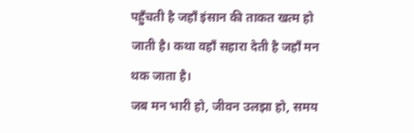पहुँचती है जहाँ इंसान की ताकत खत्म हो जाती है। कथा वहाँ सहारा देती है जहाँ मन थक जाता है।
जब मन भारी हो, जीवन उलझा हो, समय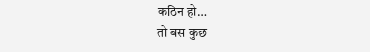कठिन हो…
तो बस कुछ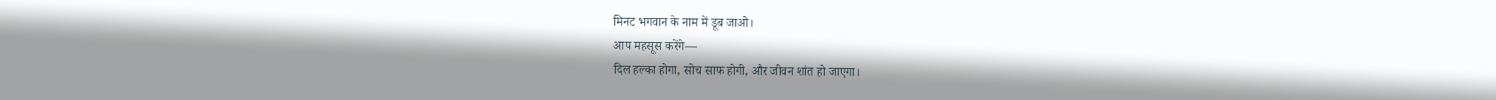मिनट भगवान के नाम में डूब जाओ।
आप महसूस करेंगे—
दिल हल्का होगा, सोच साफ होगी, और जीवन शांत हो जाएगा।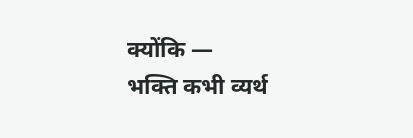क्योंकि —
भक्ति कभी व्यर्थ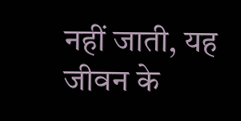नहीं जाती, यह जीवन के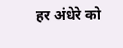हर अंधेरे को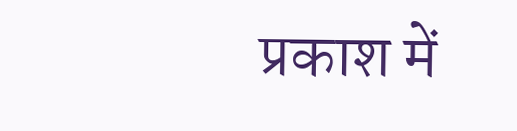प्रकाश में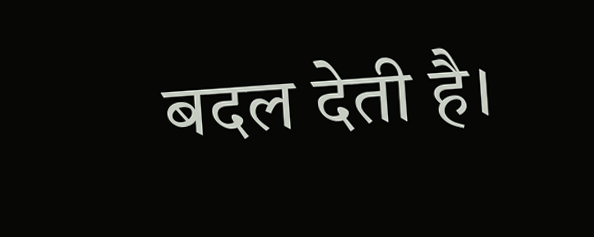बदल देती है।